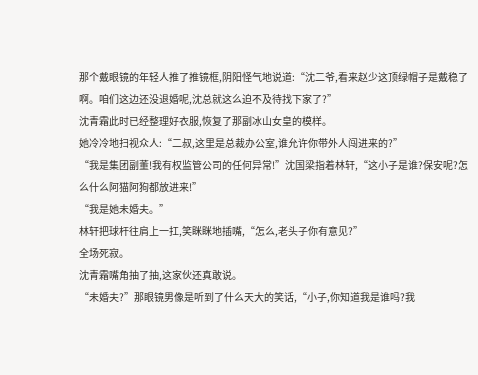那个戴眼镜的年轻人推了推镜框,阴阳怪气地说道:“沈二爷,看来赵少这顶绿帽子是戴稳了啊。咱们这边还没退婚呢,沈总就这么迫不及待找下家了?”
沈青霜此时已经整理好衣服,恢复了那副冰山女皇的模样。
她冷冷地扫视众人:“二叔,这里是总裁办公室,谁允许你带外人闯进来的?”
“我是集团副董!我有权监管公司的任何异常!”沈国梁指着林轩,“这小子是谁?保安呢?怎么什么阿猫阿狗都放进来!”
“我是她未婚夫。”
林轩把球杆往肩上一扛,笑眯眯地插嘴,“怎么,老头子你有意见?”
全场死寂。
沈青霜嘴角抽了抽,这家伙还真敢说。
“未婚夫?”那眼镜男像是听到了什么天大的笑话,“小子,你知道我是谁吗?我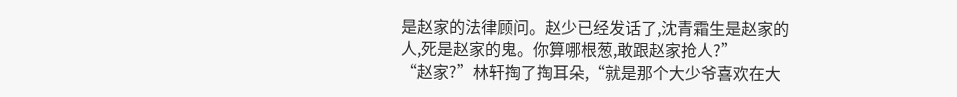是赵家的法律顾问。赵少已经发话了,沈青霜生是赵家的人,死是赵家的鬼。你算哪根葱,敢跟赵家抢人?”
“赵家?”林轩掏了掏耳朵,“就是那个大少爷喜欢在大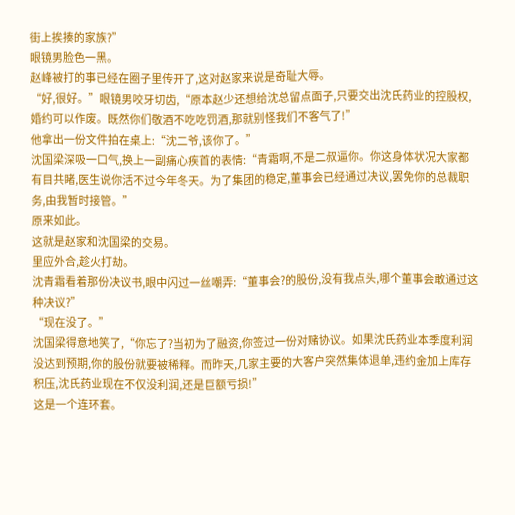街上挨揍的家族?”
眼镜男脸色一黑。
赵峰被打的事已经在圈子里传开了,这对赵家来说是奇耻大辱。
“好,很好。”眼镜男咬牙切齿,“原本赵少还想给沈总留点面子,只要交出沈氏药业的控股权,婚约可以作废。既然你们敬酒不吃吃罚酒,那就别怪我们不客气了!”
他拿出一份文件拍在桌上:“沈二爷,该你了。”
沈国梁深吸一口气,换上一副痛心疾首的表情:“青霜啊,不是二叔逼你。你这身体状况大家都有目共睹,医生说你活不过今年冬天。为了集团的稳定,董事会已经通过决议,罢免你的总裁职务,由我暂时接管。”
原来如此。
这就是赵家和沈国梁的交易。
里应外合,趁火打劫。
沈青霜看着那份决议书,眼中闪过一丝嘲弄:“董事会?的股份,没有我点头,哪个董事会敢通过这种决议?”
“现在没了。”
沈国梁得意地笑了,“你忘了?当初为了融资,你签过一份对赌协议。如果沈氏药业本季度利润没达到预期,你的股份就要被稀释。而昨天,几家主要的大客户突然集体退单,违约金加上库存积压,沈氏药业现在不仅没利润,还是巨额亏损!”
这是一个连环套。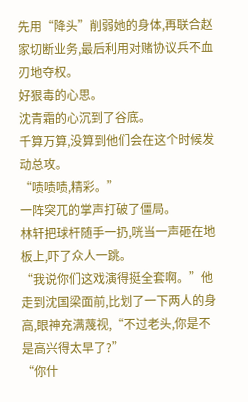先用“降头”削弱她的身体,再联合赵家切断业务,最后利用对赌协议兵不血刃地夺权。
好狠毒的心思。
沈青霜的心沉到了谷底。
千算万算,没算到他们会在这个时候发动总攻。
“啧啧啧,精彩。”
一阵突兀的掌声打破了僵局。
林轩把球杆随手一扔,咣当一声砸在地板上,吓了众人一跳。
“我说你们这戏演得挺全套啊。”他走到沈国梁面前,比划了一下两人的身高,眼神充满蔑视,“不过老头,你是不是高兴得太早了?”
“你什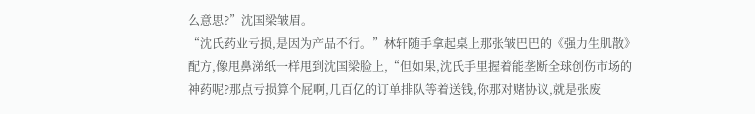么意思?”沈国梁皱眉。
“沈氏药业亏损,是因为产品不行。”林轩随手拿起桌上那张皱巴巴的《强力生肌散》配方,像甩鼻涕纸一样甩到沈国梁脸上,“但如果,沈氏手里握着能垄断全球创伤市场的神药呢?那点亏损算个屁啊,几百亿的订单排队等着送钱,你那对赌协议,就是张废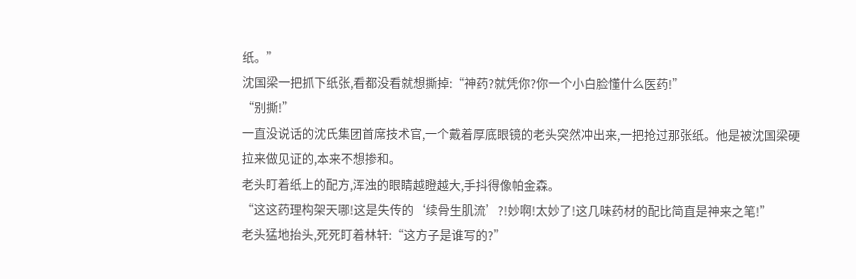纸。”
沈国梁一把抓下纸张,看都没看就想撕掉:“神药?就凭你?你一个小白脸懂什么医药!”
“别撕!”
一直没说话的沈氏集团首席技术官,一个戴着厚底眼镜的老头突然冲出来,一把抢过那张纸。他是被沈国梁硬拉来做见证的,本来不想掺和。
老头盯着纸上的配方,浑浊的眼睛越瞪越大,手抖得像帕金森。
“这这药理构架天哪!这是失传的‘续骨生肌流’?!妙啊!太妙了!这几味药材的配比简直是神来之笔!”
老头猛地抬头,死死盯着林轩:“这方子是谁写的?”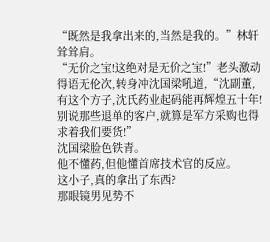“既然是我拿出来的,当然是我的。”林轩耸耸肩。
“无价之宝!这绝对是无价之宝!”老头激动得语无伦次,转身冲沈国梁吼道,“沈副董,有这个方子,沈氏药业起码能再辉煌五十年!别说那些退单的客户,就算是军方采购也得求着我们要货!”
沈国梁脸色铁青。
他不懂药,但他懂首席技术官的反应。
这小子,真的拿出了东西?
那眼镜男见势不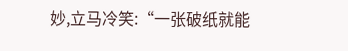妙,立马冷笑:“一张破纸就能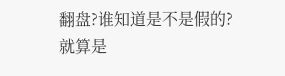翻盘?谁知道是不是假的?就算是